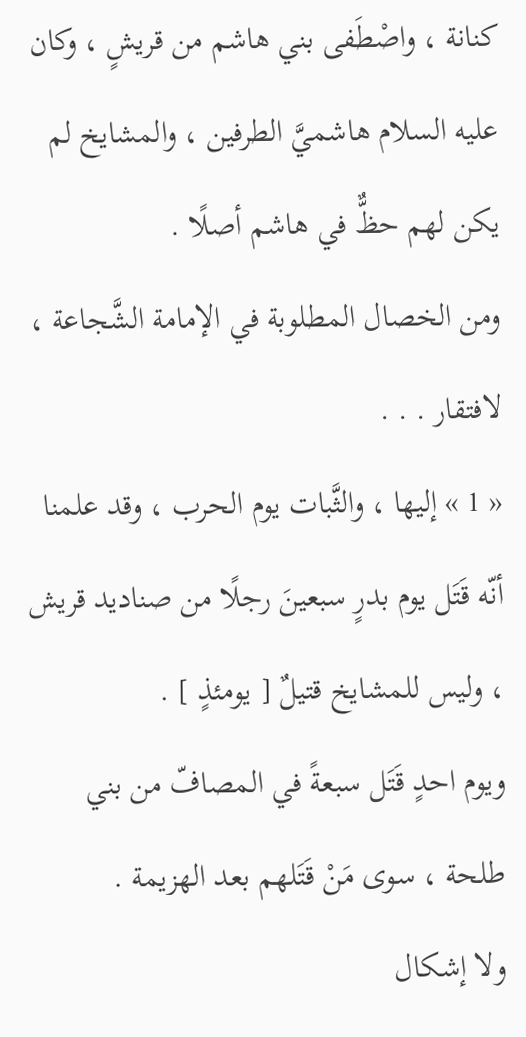كنانة ، واصْطَفى بني هاشم من قريشٍ ، وكان عليه السلام هاشميَّ الطرفين ، والمشايخ لم يكن لهم حظٌّ في هاشم أصلًا .
ومن الخصال المطلوبة في الإمامة الشَّجاعة ، لافتقار . . .
« 1 » إليها ، والثَّبات يوم الحرب ، وقد علمنا أنّه قَتَل يوم بدرٍ سبعينَ رجلًا من صناديد قريش ، وليس للمشايخ قتيلٌ [ يومئذٍ ] .
ويوم احدٍ قَتَل سبعةً في المصافّ من بني طلحة ، سوى مَنْ قَتَلهم بعد الهزيمة .
ولا إشكال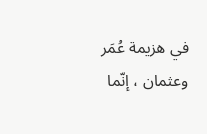في هزيمة عُمَر وعثمان ، إنّما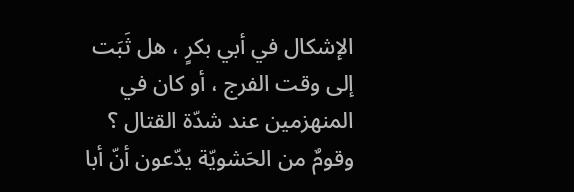الإشكال في أبي بكرٍ ، هل ثَبَت إلى وقت الفرج ، أو كان في المنهزمين عند شدّة القتال ؟
وقومٌ من الحَشويّة يدّعون أنّ أبا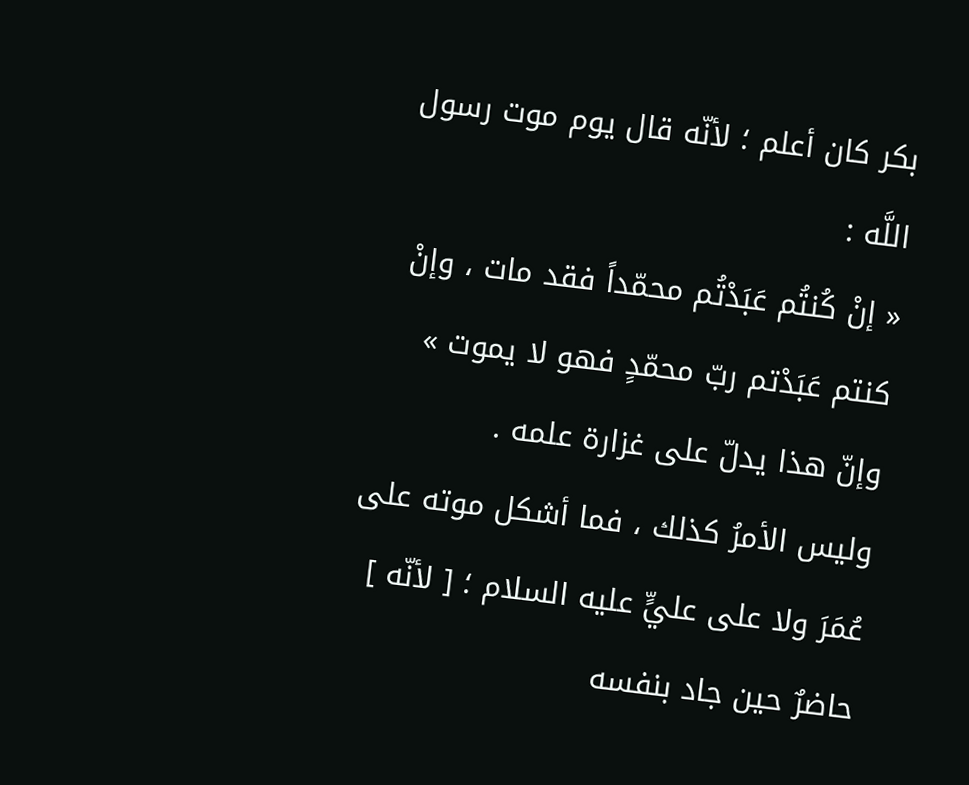بكر كان أعلم ؛ لأنّه قال يوم موت رسول اللَّه :
« إنْ كُنتُم عَبَدْتُم محمّداً فقد مات ، وإنْ كنتم عَبَدْتم ربّ محمّدٍ فهو لا يموت »
وإنّ هذا يدلّ على غزارة علمه .
وليس الأمرُ كذلك ، فما أشكل موته على عُمَرَ ولا على عليٍّ عليه السلام ؛ [ لأنّه ] حاضرٌ حين جاد بنفسه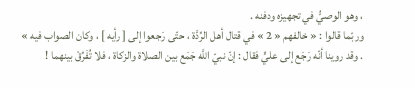، وهو الوصيُّ في تجهيزه ودفنه .
وربّما قالوا : « خالفهم « 2 » في قتال أهل الرِّدَّة ، حتّى رَجعوا إلى [ رأيه ] ، وكان الصواب فيه » . وقد روينا أنّه رَجَع إلى عليٍّ فقال : إنّ نبيّ اللَّه جَمَع بين الصلاة والزكاة ، فلا تُفَرِّقْ بينهما !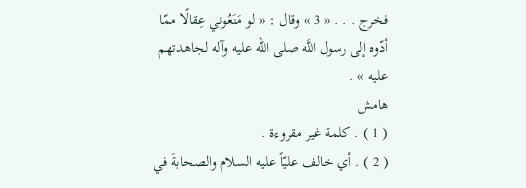فخرج . . . « 3 » وقال : « لو مَنَعُوني عِقالًا ممّا أدّوه إلى رسول اللَّه صلى الله عليه وآله لجاهدتهم عليه » .
هامش
( 1 ) . كلمة غير مقروءة .
( 2 ) . أي خالف عليّاً عليه السلام والصحابةَ في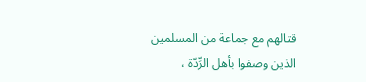قتالهم مع جماعة من المسلمين الذين وصفوا بأهل الرِّدّة ،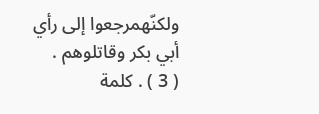ولكنّهمرجعوا إلى رأي أبي بكر وقاتلوهم .
( 3 ) . كلمة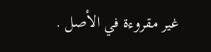غير مقروءة في الأصل .